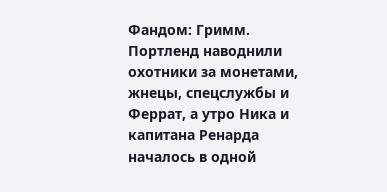Фандом: Гримм. Портленд наводнили охотники за монетами, жнецы, спецслужбы и Феррат, а утро Ника и капитана Ренарда началось в одной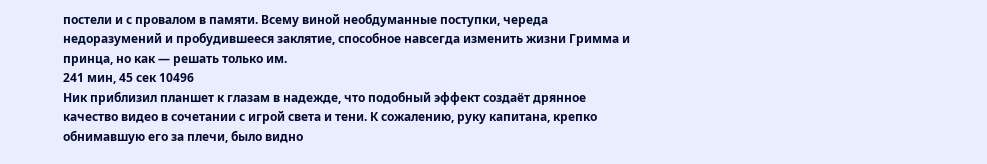постели и с провалом в памяти. Всему виной необдуманные поступки, череда недоразумений и пробудившееся заклятие, способное навсегда изменить жизни Гримма и принца, но как — решать только им.
241 мин, 45 сек 10496
Ник приблизил планшет к глазам в надежде, что подобный эффект создаёт дрянное качество видео в сочетании с игрой света и тени. К сожалению, руку капитана, крепко обнимавшую его за плечи, было видно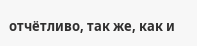отчётливо, так же, как и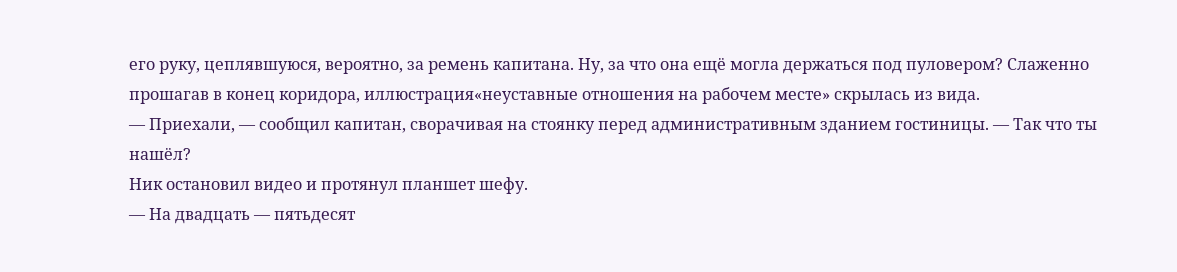его руку, цеплявшуюся, вероятно, за ремень капитана. Ну, за что она ещё могла держаться под пуловером? Слаженно прошагав в конец коридора, иллюстрация«неуставные отношения на рабочем месте» скрылась из вида.
— Приехали, — сообщил капитан, сворачивая на стоянку перед административным зданием гостиницы. — Так что ты нашёл?
Ник остановил видео и протянул планшет шефу.
— На двадцать — пятьдесят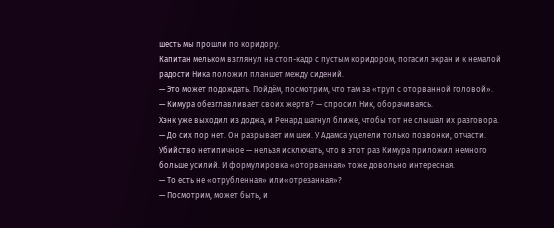шесть мы прошли по коридору.
Капитан мельком взглянул на стоп-кадр с пустым коридором, погасил экран и к немалой радости Ника положил планшет между сидений.
— Это может подождать. Пойдём, посмотрим, что там за «труп с оторванной головой».
— Кимура обезглавливает своих жертв? — спросил Ник, оборачиваясь.
Хэнк уже выходил из доджа, и Ренард шагнул ближе, чтобы тот не слышал их разговора.
— До сих пор нет. Он разрывает им шеи. У Адамса уцелели только позвонки, отчасти. Убийство нетипичное — нельзя исключать, что в этот раз Кимура приложил немного больше усилий. И формулировка «оторванная» тоже довольно интересная.
— То есть не «отрубленная» или«отрезанная»?
— Посмотрим, может быть, и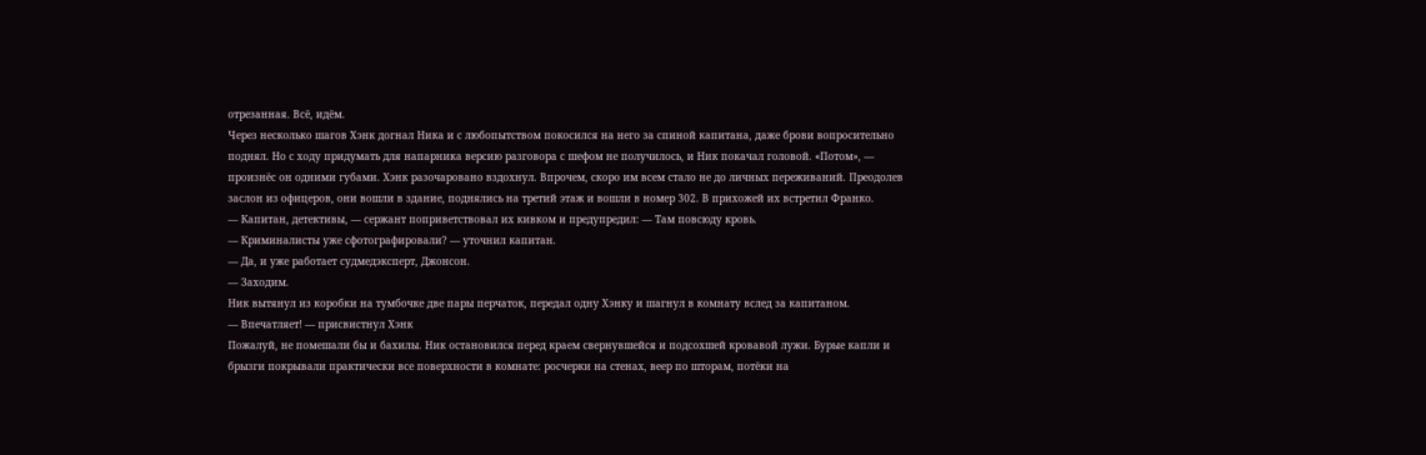отрезанная. Всё, идём.
Через несколько шагов Хэнк догнал Ника и с любопытством покосился на него за спиной капитана, даже брови вопросительно поднял. Но с ходу придумать для напарника версию разговора с шефом не получилось, и Ник покачал головой. «Потом», — произнёс он одними губами. Хэнк разочаровано вздохнул. Впрочем, скоро им всем стало не до личных переживаний. Преодолев заслон из офицеров, они вошли в здание, поднялись на третий этаж и вошли в номер 302. В прихожей их встретил Франко.
— Капитан, детективы, — сержант поприветствовал их кивком и предупредил: — Там повсюду кровь.
— Криминалисты уже сфотографировали? — уточнил капитан.
— Да, и уже работает судмедэксперт, Джонсон.
— Заходим.
Ник вытянул из коробки на тумбочке две пары перчаток, передал одну Хэнку и шагнул в комнату вслед за капитаном.
— Впечатляет! — присвистнул Хэнк
Пожалуй, не помешали бы и бахилы. Ник остановился перед краем свернувшейся и подсохшей кровавой лужи. Бурые капли и брызги покрывали практически все поверхности в комнате: росчерки на стенах, веер по шторам, потёки на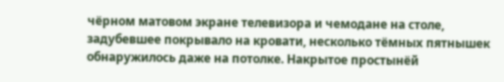чёрном матовом экране телевизора и чемодане на столе, задубевшее покрывало на кровати, несколько тёмных пятнышек обнаружилось даже на потолке. Накрытое простынёй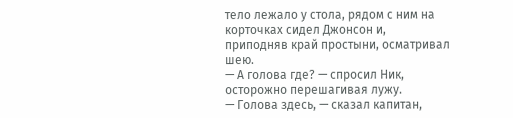тело лежало у стола, рядом с ним на корточках сидел Джонсон и, приподняв край простыни, осматривал шею.
— А голова где? — спросил Ник, осторожно перешагивая лужу.
— Голова здесь, — сказал капитан,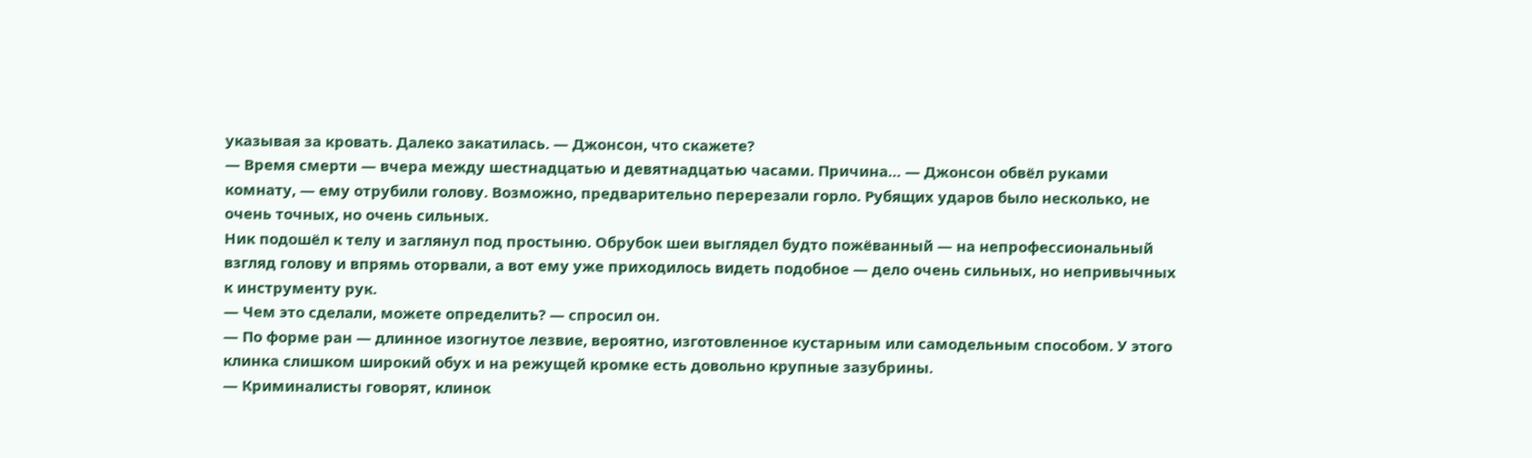указывая за кровать. Далеко закатилась. — Джонсон, что скажете?
— Время смерти — вчера между шестнадцатью и девятнадцатью часами. Причина… — Джонсон обвёл руками комнату, — ему отрубили голову. Возможно, предварительно перерезали горло. Рубящих ударов было несколько, не очень точных, но очень сильных.
Ник подошёл к телу и заглянул под простыню. Обрубок шеи выглядел будто пожёванный — на непрофессиональный взгляд голову и впрямь оторвали, а вот ему уже приходилось видеть подобное — дело очень сильных, но непривычных к инструменту рук.
— Чем это сделали, можете определить? — спросил он.
— По форме ран — длинное изогнутое лезвие, вероятно, изготовленное кустарным или самодельным способом. У этого клинка слишком широкий обух и на режущей кромке есть довольно крупные зазубрины.
— Криминалисты говорят, клинок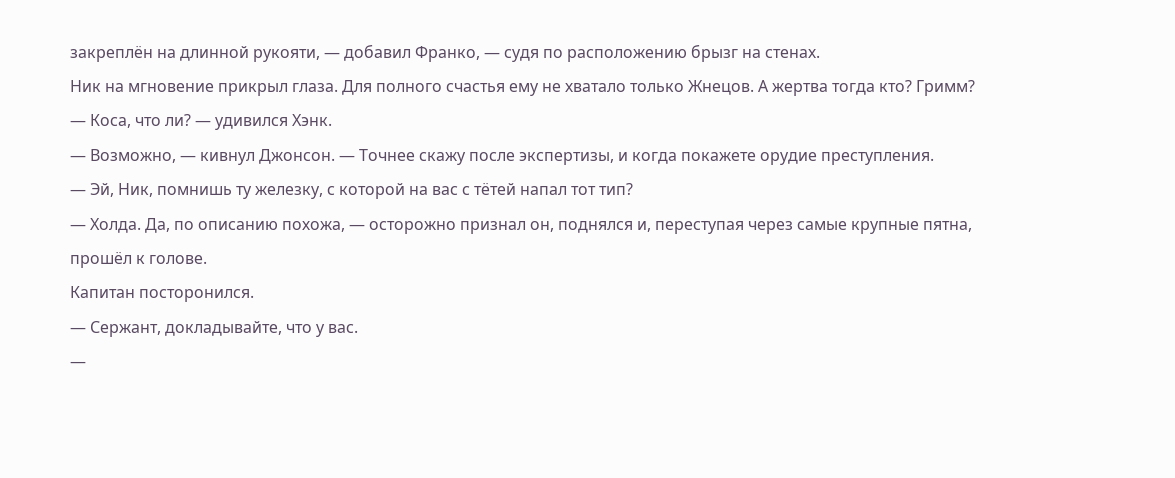закреплён на длинной рукояти, — добавил Франко, — судя по расположению брызг на стенах.
Ник на мгновение прикрыл глаза. Для полного счастья ему не хватало только Жнецов. А жертва тогда кто? Гримм?
— Коса, что ли? — удивился Хэнк.
— Возможно, — кивнул Джонсон. — Точнее скажу после экспертизы, и когда покажете орудие преступления.
— Эй, Ник, помнишь ту железку, с которой на вас с тётей напал тот тип?
— Холда. Да, по описанию похожа, — осторожно признал он, поднялся и, переступая через самые крупные пятна, прошёл к голове.
Капитан посторонился.
— Сержант, докладывайте, что у вас.
—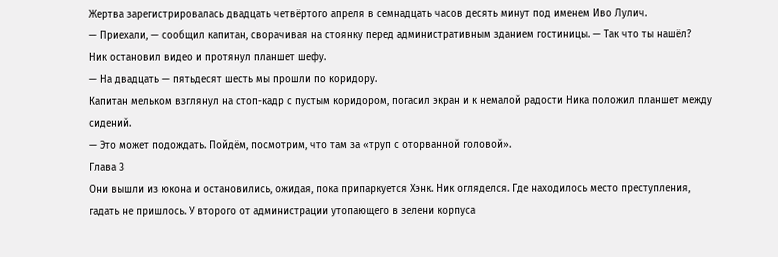Жертва зарегистрировалась двадцать четвёртого апреля в семнадцать часов десять минут под именем Иво Лулич.
— Приехали, — сообщил капитан, сворачивая на стоянку перед административным зданием гостиницы. — Так что ты нашёл?
Ник остановил видео и протянул планшет шефу.
— На двадцать — пятьдесят шесть мы прошли по коридору.
Капитан мельком взглянул на стоп-кадр с пустым коридором, погасил экран и к немалой радости Ника положил планшет между сидений.
— Это может подождать. Пойдём, посмотрим, что там за «труп с оторванной головой».
Глава 3
Они вышли из юкона и остановились, ожидая, пока припаркуется Хэнк. Ник огляделся. Где находилось место преступления, гадать не пришлось. У второго от администрации утопающего в зелени корпуса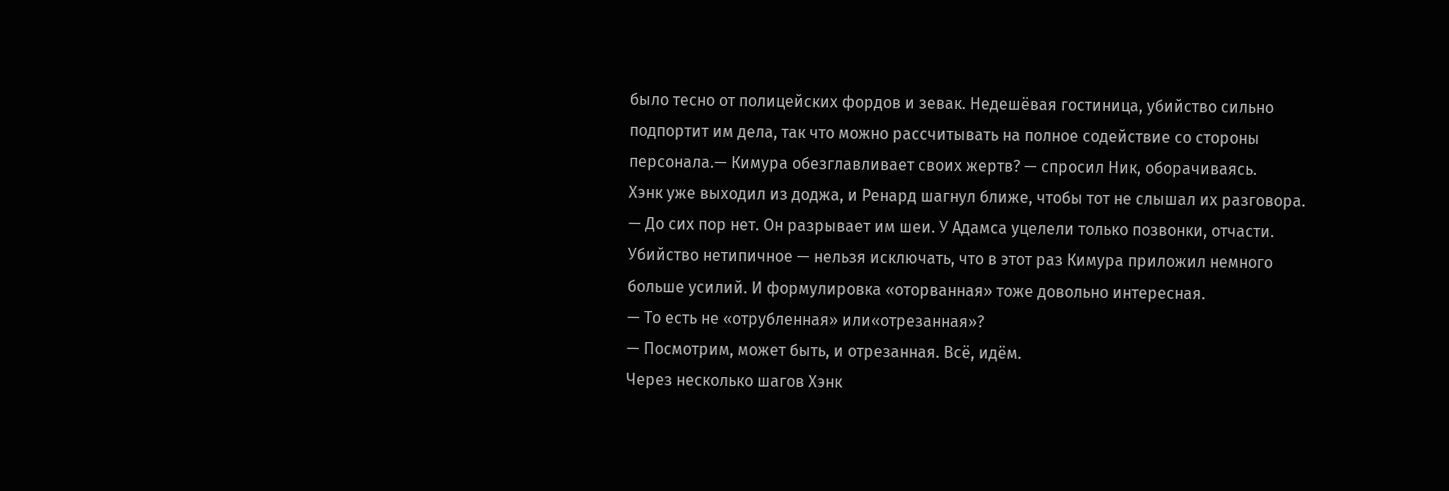было тесно от полицейских фордов и зевак. Недешёвая гостиница, убийство сильно подпортит им дела, так что можно рассчитывать на полное содействие со стороны персонала.— Кимура обезглавливает своих жертв? — спросил Ник, оборачиваясь.
Хэнк уже выходил из доджа, и Ренард шагнул ближе, чтобы тот не слышал их разговора.
— До сих пор нет. Он разрывает им шеи. У Адамса уцелели только позвонки, отчасти. Убийство нетипичное — нельзя исключать, что в этот раз Кимура приложил немного больше усилий. И формулировка «оторванная» тоже довольно интересная.
— То есть не «отрубленная» или«отрезанная»?
— Посмотрим, может быть, и отрезанная. Всё, идём.
Через несколько шагов Хэнк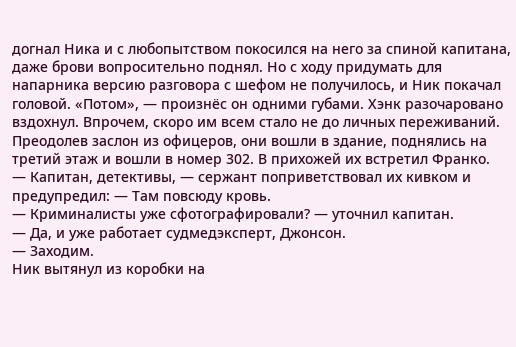догнал Ника и с любопытством покосился на него за спиной капитана, даже брови вопросительно поднял. Но с ходу придумать для напарника версию разговора с шефом не получилось, и Ник покачал головой. «Потом», — произнёс он одними губами. Хэнк разочаровано вздохнул. Впрочем, скоро им всем стало не до личных переживаний. Преодолев заслон из офицеров, они вошли в здание, поднялись на третий этаж и вошли в номер 302. В прихожей их встретил Франко.
— Капитан, детективы, — сержант поприветствовал их кивком и предупредил: — Там повсюду кровь.
— Криминалисты уже сфотографировали? — уточнил капитан.
— Да, и уже работает судмедэксперт, Джонсон.
— Заходим.
Ник вытянул из коробки на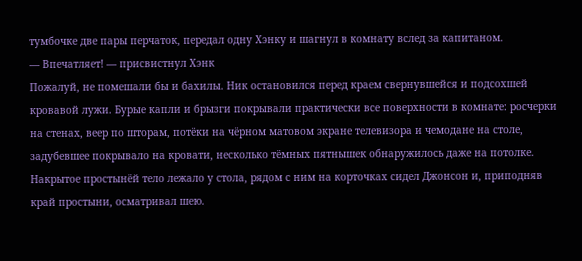тумбочке две пары перчаток, передал одну Хэнку и шагнул в комнату вслед за капитаном.
— Впечатляет! — присвистнул Хэнк
Пожалуй, не помешали бы и бахилы. Ник остановился перед краем свернувшейся и подсохшей кровавой лужи. Бурые капли и брызги покрывали практически все поверхности в комнате: росчерки на стенах, веер по шторам, потёки на чёрном матовом экране телевизора и чемодане на столе, задубевшее покрывало на кровати, несколько тёмных пятнышек обнаружилось даже на потолке. Накрытое простынёй тело лежало у стола, рядом с ним на корточках сидел Джонсон и, приподняв край простыни, осматривал шею.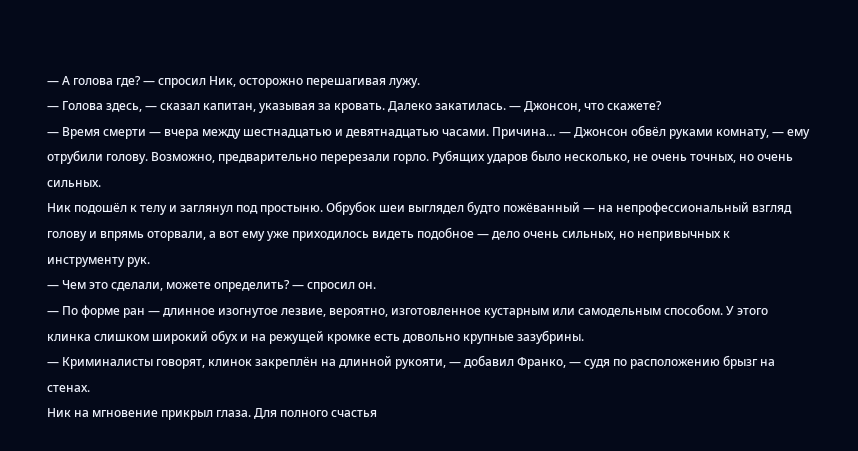— А голова где? — спросил Ник, осторожно перешагивая лужу.
— Голова здесь, — сказал капитан, указывая за кровать. Далеко закатилась. — Джонсон, что скажете?
— Время смерти — вчера между шестнадцатью и девятнадцатью часами. Причина… — Джонсон обвёл руками комнату, — ему отрубили голову. Возможно, предварительно перерезали горло. Рубящих ударов было несколько, не очень точных, но очень сильных.
Ник подошёл к телу и заглянул под простыню. Обрубок шеи выглядел будто пожёванный — на непрофессиональный взгляд голову и впрямь оторвали, а вот ему уже приходилось видеть подобное — дело очень сильных, но непривычных к инструменту рук.
— Чем это сделали, можете определить? — спросил он.
— По форме ран — длинное изогнутое лезвие, вероятно, изготовленное кустарным или самодельным способом. У этого клинка слишком широкий обух и на режущей кромке есть довольно крупные зазубрины.
— Криминалисты говорят, клинок закреплён на длинной рукояти, — добавил Франко, — судя по расположению брызг на стенах.
Ник на мгновение прикрыл глаза. Для полного счастья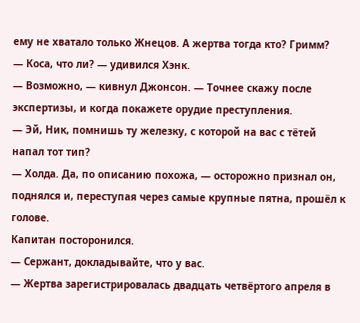ему не хватало только Жнецов. А жертва тогда кто? Гримм?
— Коса, что ли? — удивился Хэнк.
— Возможно, — кивнул Джонсон. — Точнее скажу после экспертизы, и когда покажете орудие преступления.
— Эй, Ник, помнишь ту железку, с которой на вас с тётей напал тот тип?
— Холда. Да, по описанию похожа, — осторожно признал он, поднялся и, переступая через самые крупные пятна, прошёл к голове.
Капитан посторонился.
— Сержант, докладывайте, что у вас.
— Жертва зарегистрировалась двадцать четвёртого апреля в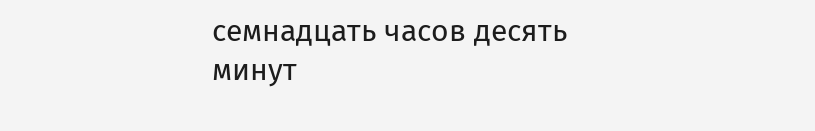семнадцать часов десять минут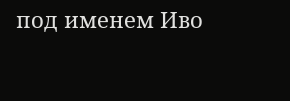под именем Иво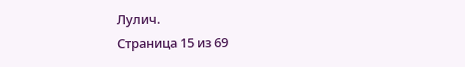Лулич.
Страница 15 из 69